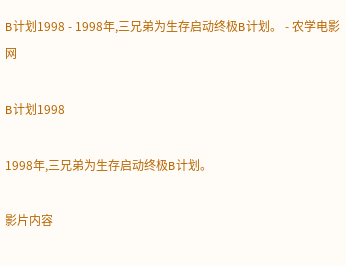B计划1998 - 1998年,三兄弟为生存启动终极B计划。 - 农学电影网

B计划1998

1998年,三兄弟为生存启动终极B计划。

影片内容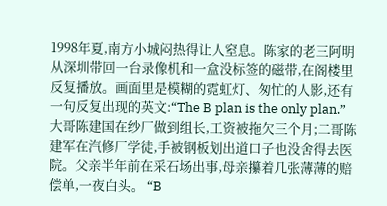1998年夏,南方小城闷热得让人窒息。陈家的老三阿明从深圳带回一台录像机和一盒没标签的磁带,在阁楼里反复播放。画面里是模糊的霓虹灯、匆忙的人影,还有一句反复出现的英文:“The B plan is the only plan.” 大哥陈建国在纱厂做到组长,工资被拖欠三个月;二哥陈建军在汽修厂学徒,手被钢板划出道口子也没舍得去医院。父亲半年前在采石场出事,母亲攥着几张薄薄的赔偿单,一夜白头。 “B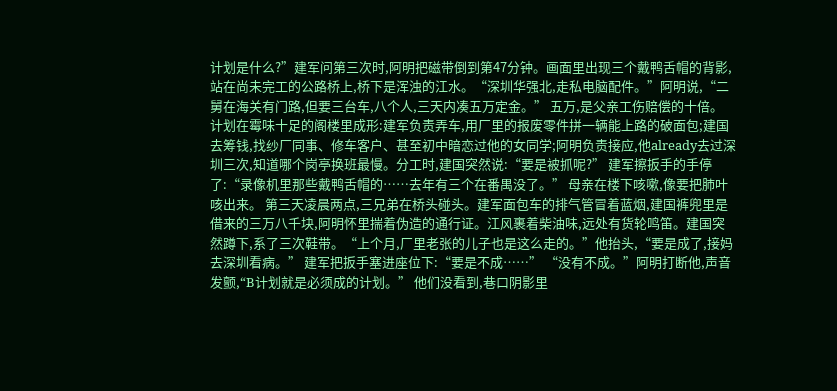计划是什么?”建军问第三次时,阿明把磁带倒到第47分钟。画面里出现三个戴鸭舌帽的背影,站在尚未完工的公路桥上,桥下是浑浊的江水。“深圳华强北,走私电脑配件。”阿明说,“二舅在海关有门路,但要三台车,八个人,三天内凑五万定金。” 五万,是父亲工伤赔偿的十倍。 计划在霉味十足的阁楼里成形:建军负责弄车,用厂里的报废零件拼一辆能上路的破面包;建国去筹钱,找纱厂同事、修车客户、甚至初中暗恋过他的女同学;阿明负责接应,他already去过深圳三次,知道哪个岗亭换班最慢。分工时,建国突然说:“要是被抓呢?” 建军擦扳手的手停了:“录像机里那些戴鸭舌帽的……去年有三个在番禺没了。” 母亲在楼下咳嗽,像要把肺叶咳出来。 第三天凌晨两点,三兄弟在桥头碰头。建军面包车的排气管冒着蓝烟,建国裤兜里是借来的三万八千块,阿明怀里揣着伪造的通行证。江风裹着柴油味,远处有货轮鸣笛。建国突然蹲下,系了三次鞋带。“上个月,厂里老张的儿子也是这么走的。”他抬头,“要是成了,接妈去深圳看病。” 建军把扳手塞进座位下:“要是不成……” “没有不成。”阿明打断他,声音发颤,“B计划就是必须成的计划。” 他们没看到,巷口阴影里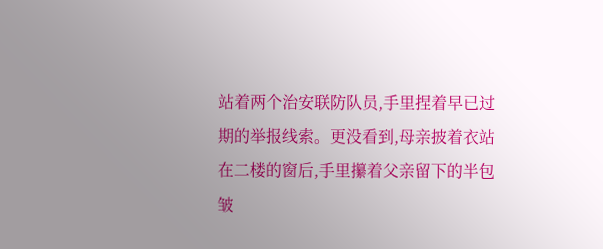站着两个治安联防队员,手里捏着早已过期的举报线索。更没看到,母亲披着衣站在二楼的窗后,手里攥着父亲留下的半包皱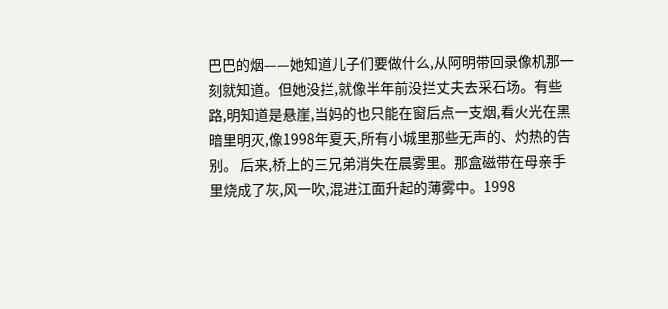巴巴的烟——她知道儿子们要做什么,从阿明带回录像机那一刻就知道。但她没拦,就像半年前没拦丈夫去采石场。有些路,明知道是悬崖,当妈的也只能在窗后点一支烟,看火光在黑暗里明灭,像1998年夏天,所有小城里那些无声的、灼热的告别。 后来,桥上的三兄弟消失在晨雾里。那盒磁带在母亲手里烧成了灰,风一吹,混进江面升起的薄雾中。1998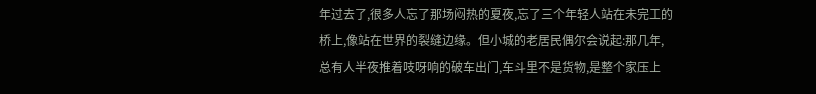年过去了,很多人忘了那场闷热的夏夜,忘了三个年轻人站在未完工的桥上,像站在世界的裂缝边缘。但小城的老居民偶尔会说起:那几年,总有人半夜推着吱呀响的破车出门,车斗里不是货物,是整个家压上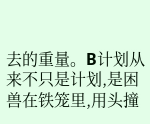去的重量。B计划从来不只是计划,是困兽在铁笼里,用头撞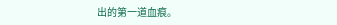出的第一道血痕。